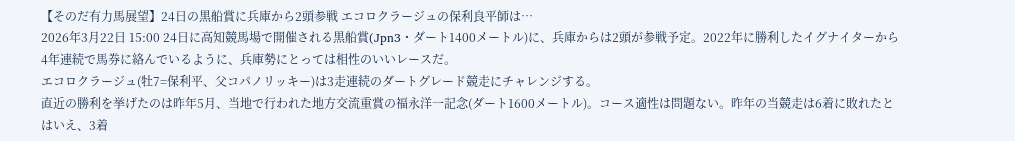【そのだ有力馬展望】24日の黒船賞に兵庫から2頭参戦 エコロクラージュの保利良平師は…
2026年3月22日 15:00 24日に高知競馬場で開催される黒船賞(Jpn3・ダート1400メートル)に、兵庫からは2頭が参戦予定。2022年に勝利したイグナイターから4年連続で馬券に絡んでいるように、兵庫勢にとっては相性のいいレースだ。
エコロクラージュ(牡7=保利平、父コパノリッキー)は3走連続のダートグレード競走にチャレンジする。
直近の勝利を挙げたのは昨年5月、当地で行われた地方交流重賞の福永洋一記念(ダート1600メートル)。コース適性は問題ない。昨年の当競走は6着に敗れたとはいえ、3着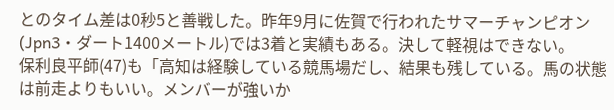とのタイム差は0秒5と善戦した。昨年9月に佐賀で行われたサマーチャンピオン(Jpn3・ダート1400メートル)では3着と実績もある。決して軽視はできない。
保利良平師(47)も「高知は経験している競馬場だし、結果も残している。馬の状態は前走よりもいい。メンバーが強いか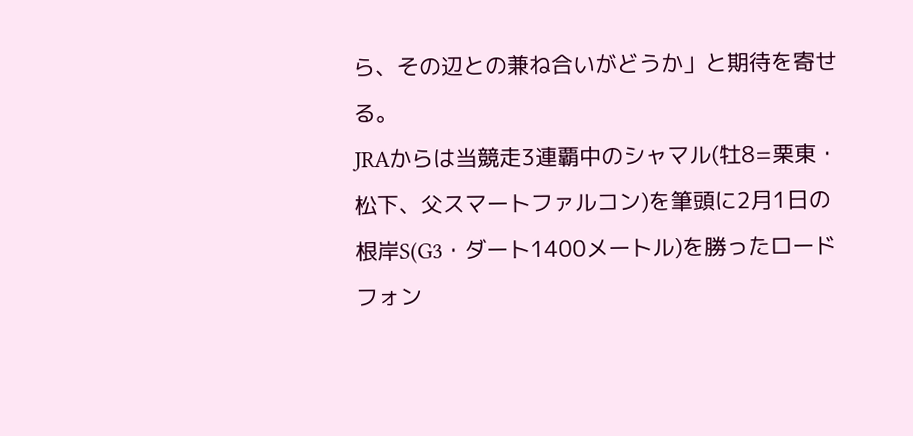ら、その辺との兼ね合いがどうか」と期待を寄せる。
JRAからは当競走3連覇中のシャマル(牡8=栗東・松下、父スマートファルコン)を筆頭に2月1日の根岸S(G3・ダート1400メートル)を勝ったロードフォン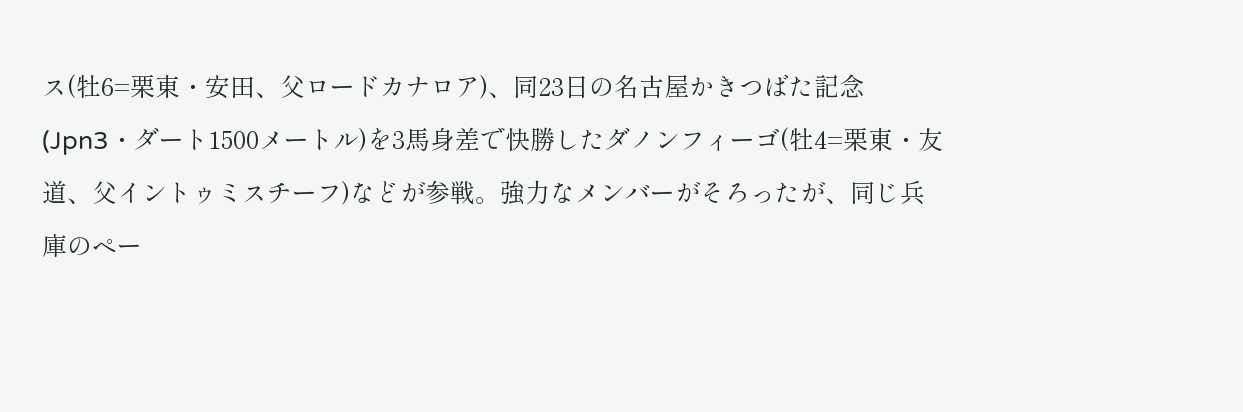ス(牡6=栗東・安田、父ロードカナロア)、同23日の名古屋かきつばた記念(Jpn3・ダート1500メートル)を3馬身差で快勝したダノンフィーゴ(牡4=栗東・友道、父イントゥミスチーフ)などが参戦。強力なメンバーがそろったが、同じ兵庫のペー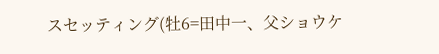スセッティング(牡6=田中一、父ショウケ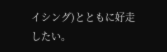イシング)とともに好走したい。